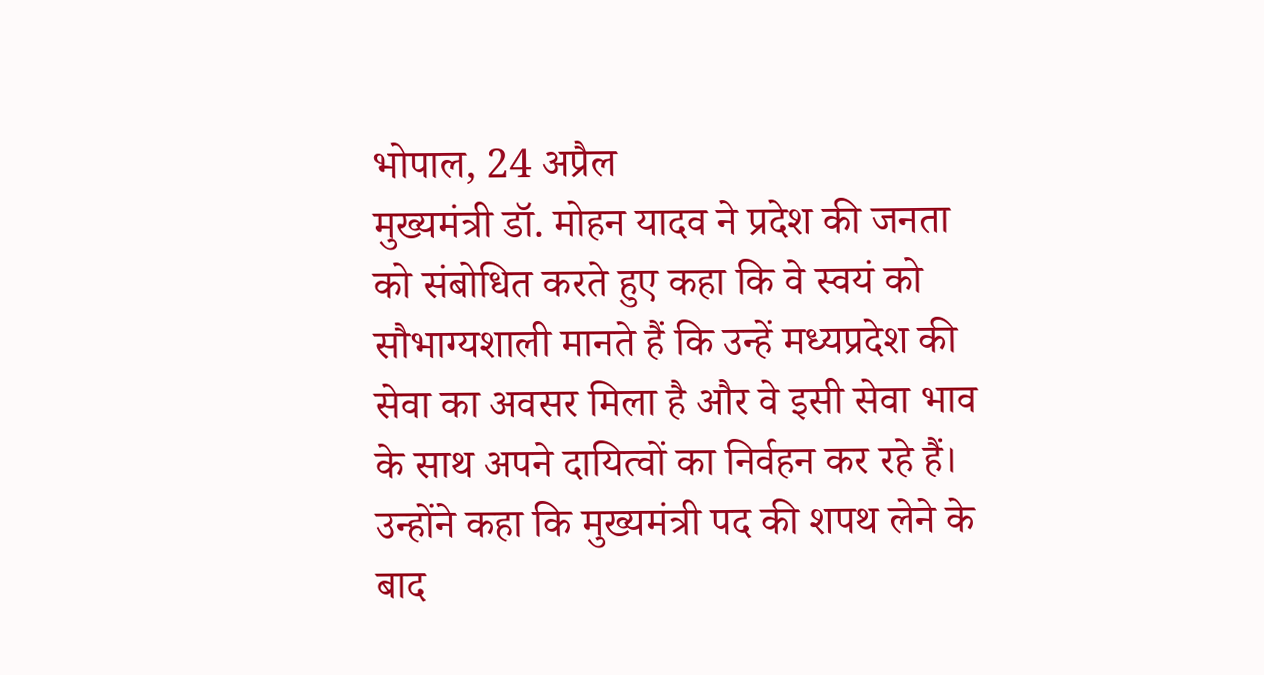भोपाल, 24 अप्रैल
मुख्यमंत्री डॉ. मोहन यादव ने प्रदेश की जनता को संबोधित करते हुए कहा कि वे स्वयं को सौभाग्यशाली मानते हैं कि उन्हें मध्यप्रदेश की सेवा का अवसर मिला है और वे इसी सेवा भाव के साथ अपने दायित्वों का निर्वहन कर रहे हैं। उन्होंने कहा कि मुख्यमंत्री पद की शपथ लेने के बाद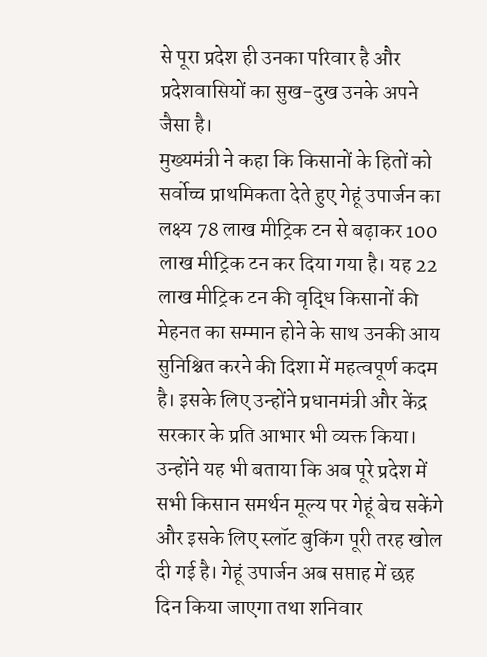से पूरा प्रदेश ही उनका परिवार है और प्रदेशवासियों का सुख-दुख उनके अपने जैसा है।
मुख्यमंत्री ने कहा कि किसानों के हितों को सर्वोच्च प्राथमिकता देते हुए गेहूं उपार्जन का लक्ष्य 78 लाख मीट्रिक टन से बढ़ाकर 100 लाख मीट्रिक टन कर दिया गया है। यह 22 लाख मीट्रिक टन की वृद्धि किसानों की मेहनत का सम्मान होने के साथ उनकी आय सुनिश्चित करने की दिशा में महत्वपूर्ण कदम है। इसके लिए उन्होंने प्रधानमंत्री और केंद्र सरकार के प्रति आभार भी व्यक्त किया।
उन्होंने यह भी बताया कि अब पूरे प्रदेश में सभी किसान समर्थन मूल्य पर गेहूं बेच सकेंगे और इसके लिए स्लॉट बुकिंग पूरी तरह खोल दी गई है। गेहूं उपार्जन अब सप्ताह में छह दिन किया जाएगा तथा शनिवार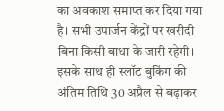का अवकाश समाप्त कर दिया गया है। सभी उपार्जन केंद्रों पर खरीदी बिना किसी बाधा के जारी रहेगी।
इसके साथ ही स्लॉट बुकिंग की अंतिम तिथि 30 अप्रैल से बढ़ाकर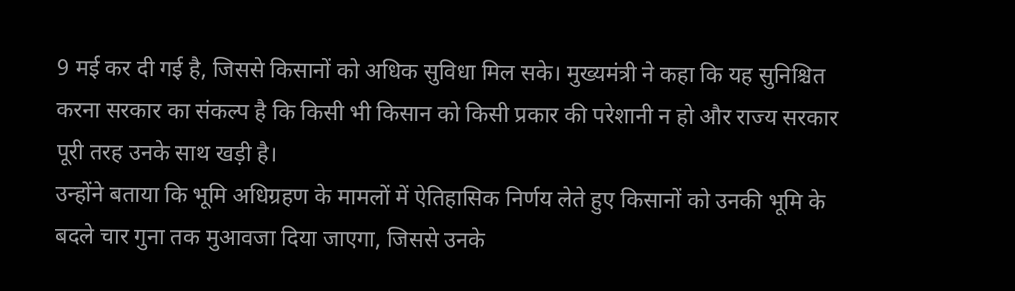9 मई कर दी गई है, जिससे किसानों को अधिक सुविधा मिल सके। मुख्यमंत्री ने कहा कि यह सुनिश्चित करना सरकार का संकल्प है कि किसी भी किसान को किसी प्रकार की परेशानी न हो और राज्य सरकार पूरी तरह उनके साथ खड़ी है।
उन्होंने बताया कि भूमि अधिग्रहण के मामलों में ऐतिहासिक निर्णय लेते हुए किसानों को उनकी भूमि के बदले चार गुना तक मुआवजा दिया जाएगा, जिससे उनके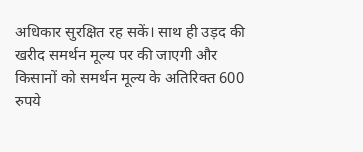अधिकार सुरक्षित रह सकें। साथ ही उड़द की खरीद समर्थन मूल्य पर की जाएगी और किसानों को समर्थन मूल्य के अतिरिक्त 600 रुपये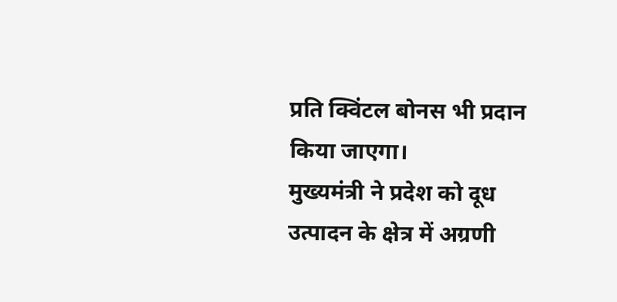प्रति क्विंटल बोनस भी प्रदान किया जाएगा।
मुख्यमंत्री ने प्रदेश को दूध उत्पादन के क्षेत्र में अग्रणी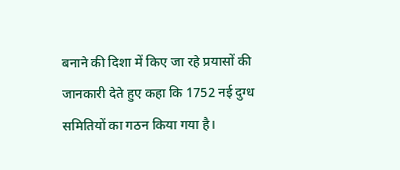बनाने की दिशा में किए जा रहे प्रयासों की जानकारी देते हुए कहा कि 1752 नई दुग्ध समितियों का गठन किया गया है।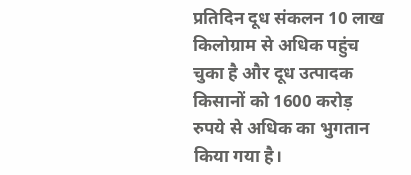प्रतिदिन दूध संकलन 10 लाख किलोग्राम से अधिक पहुंच चुका है और दूध उत्पादक किसानों को 1600 करोड़ रुपये से अधिक का भुगतान किया गया है।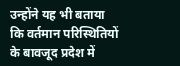उन्होंने यह भी बताया कि वर्तमान परिस्थितियों के बावजूद प्रदेश में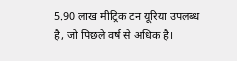5.90 लाख मीट्रिक टन यूरिया उपलब्ध है, जो पिछले वर्ष से अधिक है।